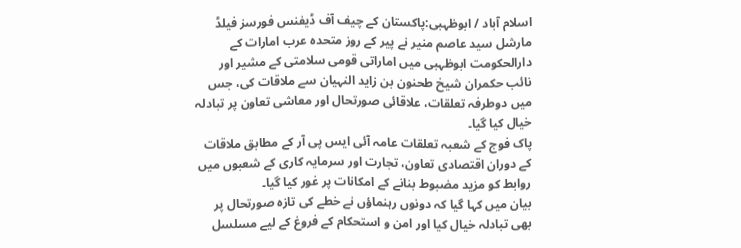اسلام آباد / ابوظہبی:پاکستان کے چیف آف ڈیفنس فورسز فیلڈ مارشل سید عاصم منیر نے پیر کے روز متحدہ عرب امارات کے دارالحکومت ابوظہبی میں اماراتی قومی سلامتی کے مشیر اور نائب حکمران شیخ طحنون بن زاید النہیان سے ملاقات کی، جس میں دوطرفہ تعلقات، علاقائی صورتحال اور معاشی تعاون پر تبادلہ خیال کیا گیا۔
پاک فوج کے شعبہ تعلقات عامہ آئی ایس پی آر کے مطابق ملاقات کے دوران اقتصادی تعاون، تجارت اور سرمایہ کاری کے شعبوں میں روابط کو مزید مضبوط بنانے کے امکانات پر غور کیا گیا۔
بیان میں کہا گیا کہ دونوں رہنماؤں نے خطے کی تازہ صورتحال پر بھی تبادلہ خیال کیا اور امن و استحکام کے فروغ کے لیے مسلسل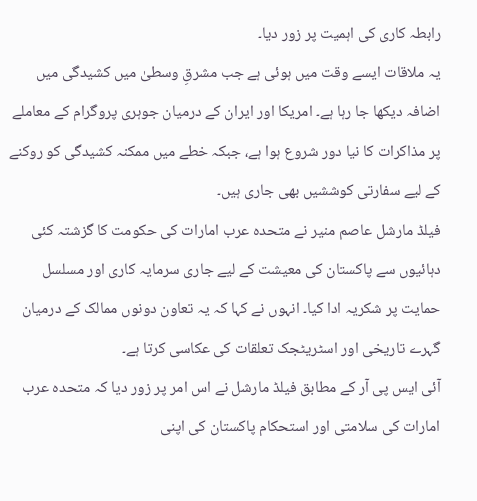رابطہ کاری کی اہمیت پر زور دیا۔
یہ ملاقات ایسے وقت میں ہوئی ہے جب مشرقِ وسطیٰ میں کشیدگی میں اضافہ دیکھا جا رہا ہے۔ امریکا اور ایران کے درمیان جوہری پروگرام کے معاملے پر مذاکرات کا نیا دور شروع ہوا ہے، جبکہ خطے میں ممکنہ کشیدگی کو روکنے کے لیے سفارتی کوششیں بھی جاری ہیں۔
فیلڈ مارشل عاصم منیر نے متحدہ عرب امارات کی حکومت کا گزشتہ کئی دہائیوں سے پاکستان کی معیشت کے لیے جاری سرمایہ کاری اور مسلسل حمایت پر شکریہ ادا کیا۔ انہوں نے کہا کہ یہ تعاون دونوں ممالک کے درمیان گہرے تاریخی اور اسٹریٹجک تعلقات کی عکاسی کرتا ہے۔
آئی ایس پی آر کے مطابق فیلڈ مارشل نے اس امر پر زور دیا کہ متحدہ عرب امارات کی سلامتی اور استحکام پاکستان کی اپنی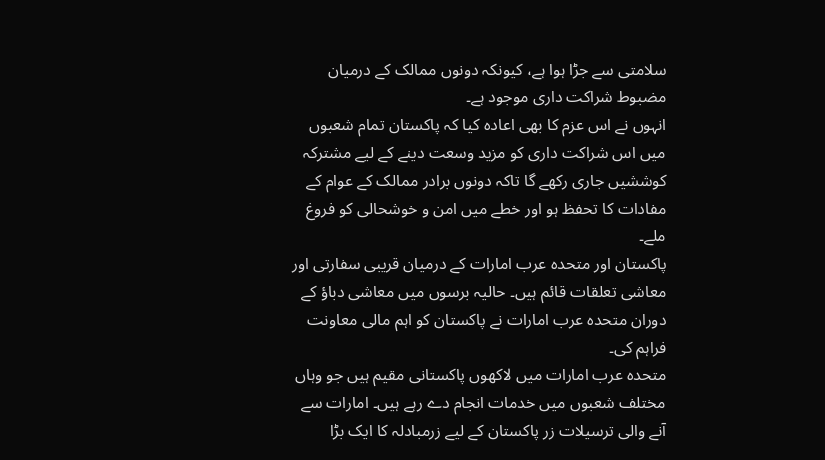سلامتی سے جڑا ہوا ہے، کیونکہ دونوں ممالک کے درمیان مضبوط شراکت داری موجود ہے۔
انہوں نے اس عزم کا بھی اعادہ کیا کہ پاکستان تمام شعبوں میں اس شراکت داری کو مزید وسعت دینے کے لیے مشترکہ کوششیں جاری رکھے گا تاکہ دونوں برادر ممالک کے عوام کے مفادات کا تحفظ ہو اور خطے میں امن و خوشحالی کو فروغ ملے۔
پاکستان اور متحدہ عرب امارات کے درمیان قریبی سفارتی اور معاشی تعلقات قائم ہیں۔ حالیہ برسوں میں معاشی دباؤ کے دوران متحدہ عرب امارات نے پاکستان کو اہم مالی معاونت فراہم کی۔
متحدہ عرب امارات میں لاکھوں پاکستانی مقیم ہیں جو وہاں مختلف شعبوں میں خدمات انجام دے رہے ہیں۔ امارات سے آنے والی ترسیلات زر پاکستان کے لیے زرمبادلہ کا ایک بڑا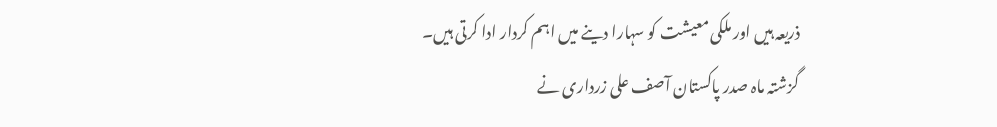ذریعہ ہیں اور ملکی معیشت کو سہارا دینے میں اہم کردار ادا کرتی ہیں۔
گزشتہ ماہ صدر پاکستان آصف علی زرداری نے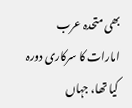بھی متحدہ عرب امارات کا سرکاری دورہ کیا تھا، جہاں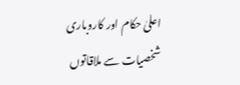اعلیٰ حکام اور کاروباری شخصیات سے ملاقاتوں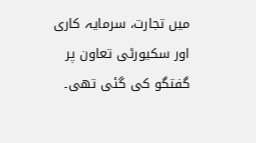میں تجارت، سرمایہ کاری اور سکیورٹی تعاون پر گفتگو کی گئی تھی۔